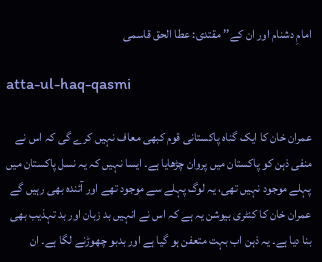امامِ دشنام اور ان کے’’ مقتدی: عطا الحق قاسمی

atta-ul-haq-qasmi

عمران خان کا ایک گناہ پاکستانی قوم کبھی معاف نہیں کرے گی کہ اس نے منفی ذہن کو پاکستان میں پروان چڑھایا ہے۔ ایسا نہیں کہ یہ نسل پاکستان میں پہلے موجود نہیں تھی، یہ لوگ پہلے سے موجود تھے اور آئندہ بھی رہیں گے عمران خان کا کنٹری بیوشن یہ ہے کہ اس نے انہیں بد زبان اور بد تہذیب بھی بنا دیا ہے۔ یہ ذہن اب بہت متعفن ہو گیا ہے اور بدبو چھوڑنے لگا ہے۔ ان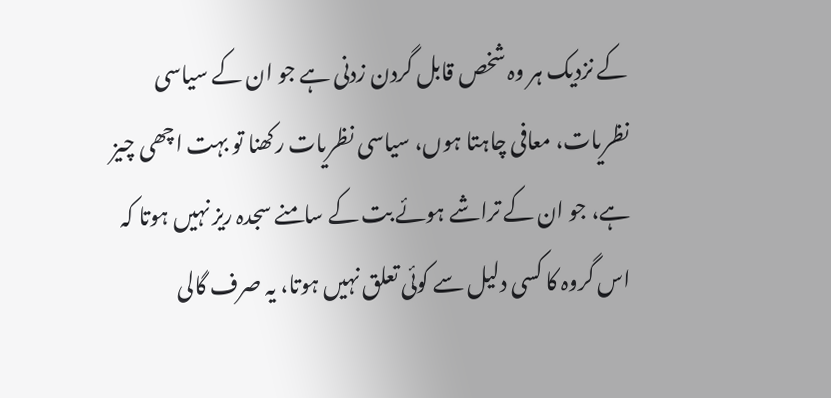کے نزدیک ہر وہ شخص قابل گردن زدنی ہے جو ان کے سیاسی نظریات، معافی چاہتا ہوں، سیاسی نظریات رکھنا تو بہت اچھی چیز ہے، جو ان کے تراشے ہوئے بت کے سامنے سجدہ ریز نہیں ہوتا کہ اس گروہ کا کسی دلیل سے کوئی تعلق نہیں ہوتا، یہ صرف گالی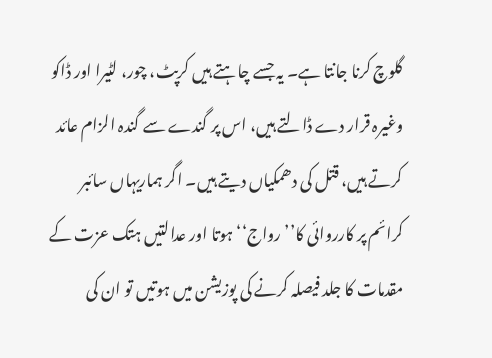گلوچ کرنا جانتا ہے۔ یہ جسے چاہتے ہیں کرپٹ، چور، لٹیرا اور ڈاکو وغیرہ قرار دے ڈالتے ہیں، اس پر گندے سے گندہ الزام عائد کرتے ہیں، قتل کی دھمکیاں دیتے ہیں۔ اگر ہماریہاں سائبر کرائم پر کارروائی کا’’ رواج‘‘ ہوتا اور عدالتیں ہتک عزت کے مقدمات کا جلد فیصلہ کرنے کی پوزیشن میں ہوتیں تو ان کی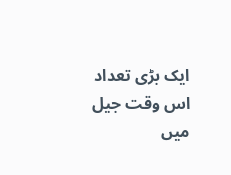ایک بڑی تعداد اس وقت جیل میں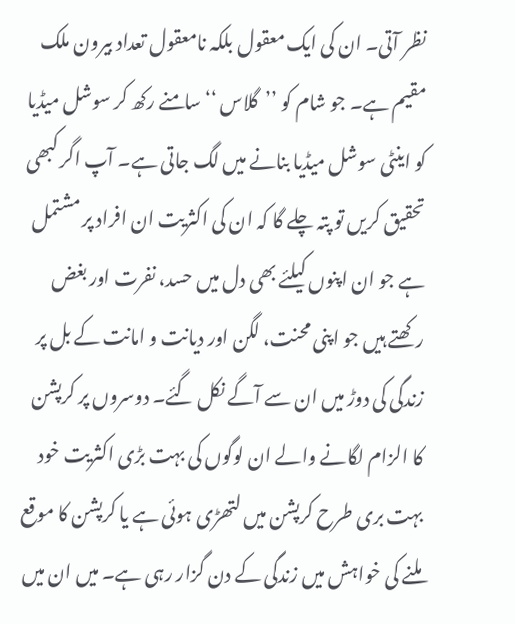نظر آتی۔ ان کی ایک معقول بلکہ نامعقول تعداد بیرون ملک مقیم ہے۔ جو شام کو ’’گلاس ‘‘سامنے رکھ کر سوشل میڈیا کو اینٹی سوشل میڈیا بنانے میں لگ جاتی ہے۔ آپ اگر کبھی تحقیق کریں تو پتہ چلے گا کہ ان کی اکثریت ان افراد پر مشتمل ہے جو ان اپنوں کیلئے بھی دل میں حسد، نفرت اور بغض رکھتے ہیں جو اپنی محنت، لگن اور دیانت و امانت کے بل پر زندگی کی دوڑ میں ان سے آگے نکل گئے۔ دوسروں پر کرپشن کا الزام لگانے والے ان لوگوں کی بہت بڑی اکثریت خود بہت بری طرح کرپشن میں لتھڑی ہوئی ہے یا کرپشن کا موقع ملنے کی خواہش میں زندگی کے دن گزار رہی ہے۔ میں ان میں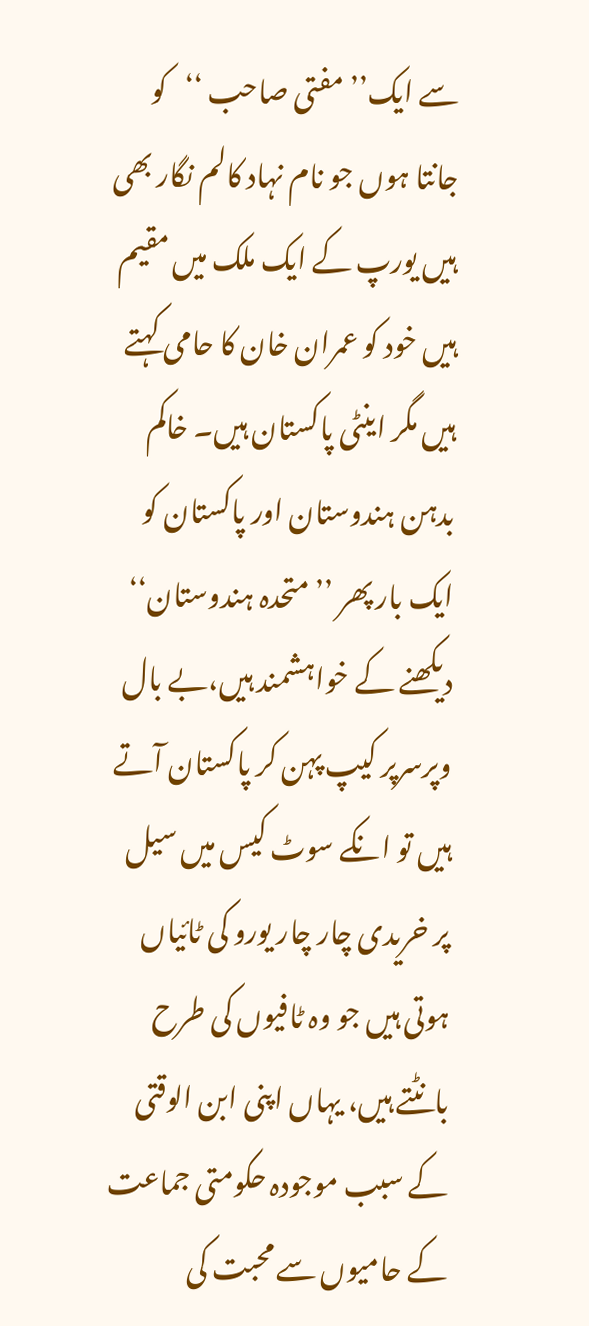سے ایک’’ مفتی صاحب ‘‘کو جانتا ہوں جو نام نہاد کالم نگار بھی ہیں یورپ کے ایک ملک میں مقیم ہیں خود کو عمران خان کا حامی کہتے ہیں مگر اینٹی پاکستان ہیں۔ خاکم بدہن ہندوستان اور پاکستان کو ایک بار پھر ’’متحدہ ہندوستان‘‘ دیکھنے کے خواہشمند ہیں،بے بال وپرسرپر کیپ پہن کر پاکستان آتے ہیں تو انکے سوٹ کیس میں سیل پر خریدی چار چار یورو کی ٹائیاں ہوتی ہیں جو وہ ٹافیوں کی طرح بانٹتے ہیں، یہاں اپنی ابن الوقتی کے سبب موجودہ حکومتی جماعت کے حامیوں سے محبت کی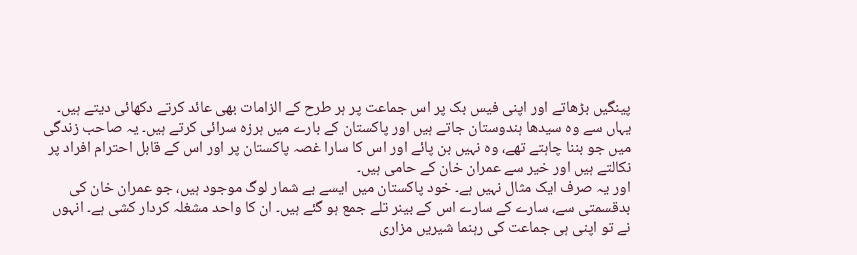پینگیں بڑھاتے اور اپنی فیس بک پر اس جماعت پر ہر طرح کے الزامات بھی عائد کرتے دکھائی دیتے ہیں۔ یہاں سے وہ سیدھا ہندوستان جاتے ہیں اور پاکستان کے بارے میں ہرزہ سرائی کرتے ہیں۔ یہ صاحب زندگی میں جو بننا چاہتے تھے، وہ نہیں بن پائے اور اس کا سارا غصہ پاکستان پر اور اس کے قابل احترام افراد پر نکالتے ہیں اور خیر سے عمران خان کے حامی ہیں۔
اور یہ صرف ایک مثال نہیں ہے۔ خود پاکستان میں ایسے بے شمار لوگ موجود ہیں، جو عمران خان کی بدقسمتی سے، سارے کے سارے اس کے بینر تلے جمع ہو گئے ہیں۔ ان کا واحد مشغلہ کردار کشی ہے۔ انہوں نے تو اپنی ہی جماعت کی رہنما شیریں مزاری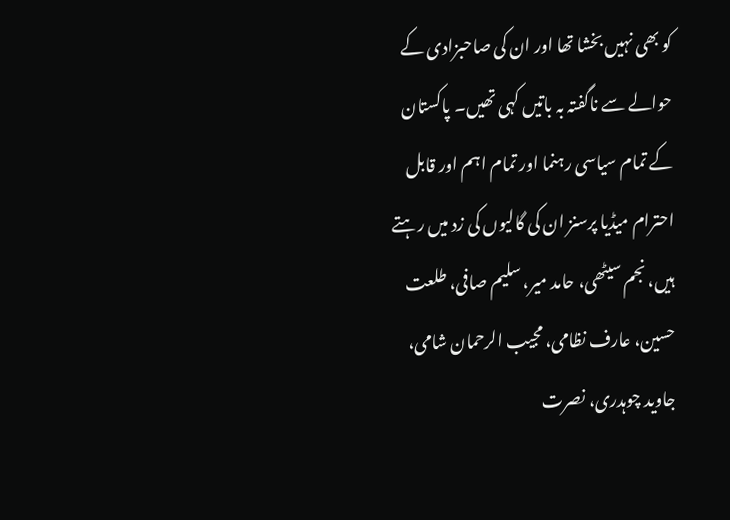کو بھی نہیں بخشا تھا اور ان کی صاحبزادی کے حوالے سے ناگفتہ بہ باتیں کہی تھیں۔ پاکستان کے تمام سیاسی رہنما اور تمام اہم اور قابل احترام میڈیا پرسنز ان کی گالیوں کی زد میں رہتے ہیں، نجم سیٹھی، حامد میر، سلیم صافی، طلعت حسین، عارف نظامی، مجیب الرحمان شامی، جاوید چوہدری، نصرت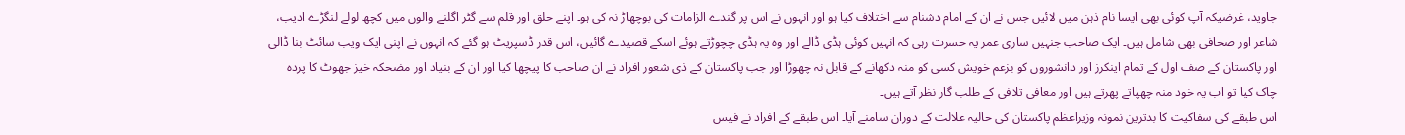جاوید، غرضیکہ آپ کوئی بھی ایسا نام ذہن میں لائیں جس نے ان کے امام دشنام سے اختلاف کیا ہو اور انہوں نے اس پر گندے الزامات کی بوچھاڑ نہ کی ہو۔ اپنے حلق اور قلم سے گٹر اگلنے والوں میں کچھ لولے لنگڑے ادیب، شاعر اور صحافی بھی شامل ہیں۔ ایک صاحب جنہیں ساری عمر یہ حسرت رہی کہ انہیں کوئی ہڈی ڈالے اور وہ یہ ہڈی چچوڑتے ہوئے اسکے قصیدے گائیں، اس قدر ڈسپریٹ ہو گئے کہ انہوں نے اپنی ایک ویب سائٹ بنا ڈالی اور پاکستان کے صف اول کے تمام اینکرز اور دانشوروں کو بزعم خویش کسی کو منہ دکھانے کے قابل نہ چھوڑا اور جب پاکستان کے ذی شعور افراد نے ان صاحب کا پیچھا کیا اور ان کے بنیاد اور مضحکہ خیز جھوٹ کا پردہ چاک کیا تو اب یہ خود منہ چھپاتے پھرتے ہیں اور معافی تلافی کے طلب گار نظر آتے ہیں۔
اس طبقے کی سفاکیت کا بدترین نمونہ وزیراعظم پاکستان کی حالیہ علالت کے دوران سامنے آیا۔ اس طبقے کے افراد نے فیس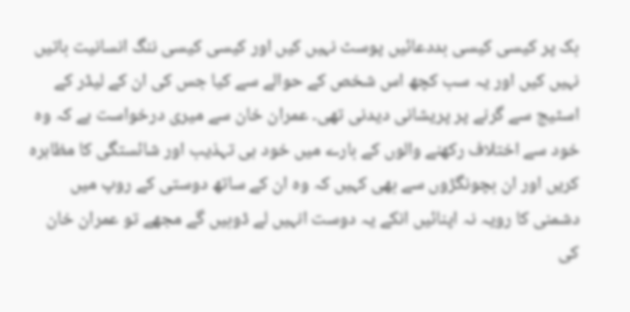بک پر کیسی کیسی بددعائیں پوسٹ نہیں کیں اور کیسی کیسی ننگ انسانیت باتیں نہیں کیں اور یہ سب کچھ اس شخص کے حوالے سے کیا جس کی ان کے لیڈر کے اسٹیج سے گرنے پر پریشانی دیدنی تھی۔ عمران خان سے میری درخواست ہے کہ وہ خود سے اختلاف رکھنے والوں کے بارے میں خود ہی تہذیب اور شائستگی کا مظاہرہ کریں اور ان بچونگڑوں سے بھی کہیں کہ وہ ان کے ساتھ دوستی کے روپ میں دشمنی کا رویہ نہ اپنائیں انکے یہ دوست انہیں لے ڈوبیں گے مجھے تو عمران خان کی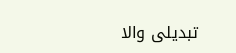تبدیلی والا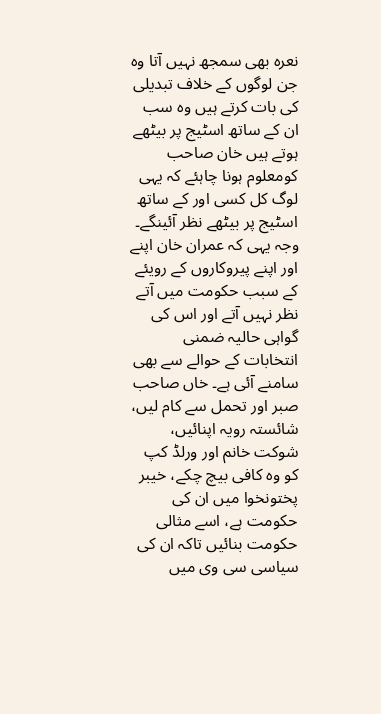نعرہ بھی سمجھ نہیں آتا وہ جن لوگوں کے خلاف تبدیلی کی بات کرتے ہیں وہ سب ان کے ساتھ اسٹیج پر بیٹھے ہوتے ہیں خان صاحب کومعلوم ہونا چاہئے کہ یہی لوگ کل کسی اور کے ساتھ اسٹیج پر بیٹھے نظر آئینگے۔ وجہ یہی کہ عمران خان اپنے اور اپنے پیروکاروں کے رویئے کے سبب حکومت میں آتے نظر نہیں آتے اور اس کی گواہی حالیہ ضمنی انتخابات کے حوالے سے بھی سامنے آئی ہے۔ خاں صاحب صبر اور تحمل سے کام لیں، شائستہ رویہ اپنائیں، شوکت خانم اور ورلڈ کپ کو وہ کافی بیچ چکے، خیبر پختونخوا میں ان کی حکومت ہے، اسے مثالی حکومت بنائیں تاکہ ان کی سیاسی سی وی میں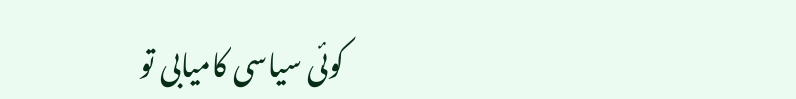کوئی سیاسی کامیابی تو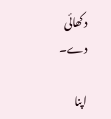دکھائی دے۔

اپنا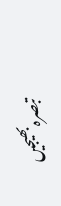تبصرہ بھیجیں